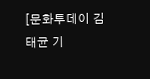[문화투데이 김태균 기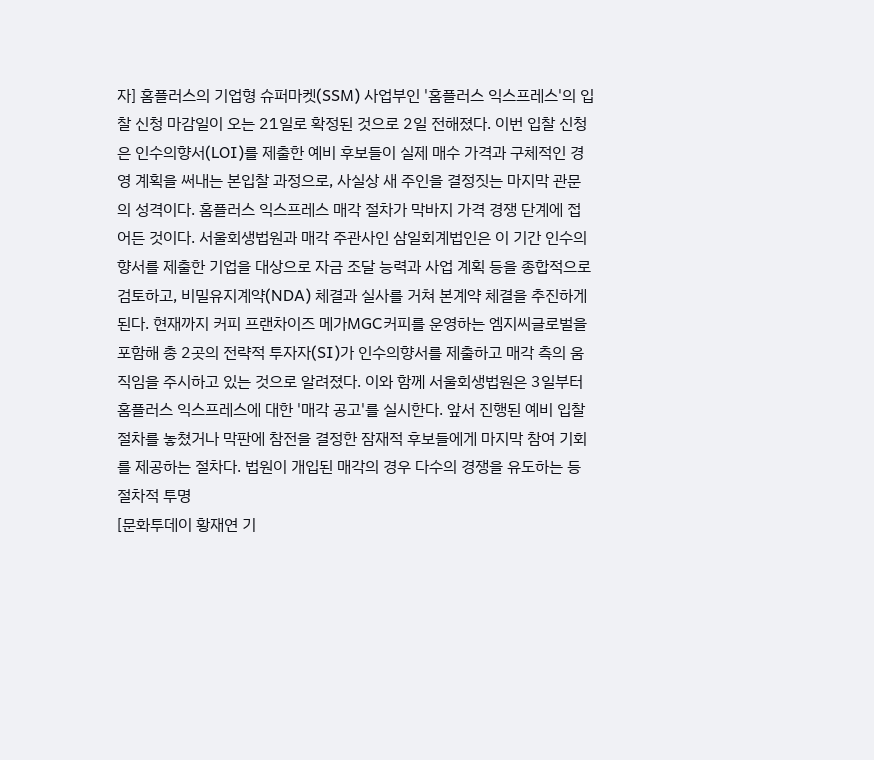자] 홈플러스의 기업형 슈퍼마켓(SSM) 사업부인 '홈플러스 익스프레스'의 입찰 신청 마감일이 오는 21일로 확정된 것으로 2일 전해졌다. 이번 입찰 신청은 인수의향서(LOI)를 제출한 예비 후보들이 실제 매수 가격과 구체적인 경영 계획을 써내는 본입찰 과정으로, 사실상 새 주인을 결정짓는 마지막 관문의 성격이다. 홈플러스 익스프레스 매각 절차가 막바지 가격 경쟁 단계에 접어든 것이다. 서울회생법원과 매각 주관사인 삼일회계법인은 이 기간 인수의향서를 제출한 기업을 대상으로 자금 조달 능력과 사업 계획 등을 종합적으로 검토하고, 비밀유지계약(NDA) 체결과 실사를 거쳐 본계약 체결을 추진하게 된다. 현재까지 커피 프랜차이즈 메가MGC커피를 운영하는 엠지씨글로벌을 포함해 총 2곳의 전략적 투자자(SI)가 인수의향서를 제출하고 매각 측의 움직임을 주시하고 있는 것으로 알려졌다. 이와 함께 서울회생법원은 3일부터 홈플러스 익스프레스에 대한 '매각 공고'를 실시한다. 앞서 진행된 예비 입찰 절차를 놓쳤거나 막판에 참전을 결정한 잠재적 후보들에게 마지막 참여 기회를 제공하는 절차다. 법원이 개입된 매각의 경우 다수의 경쟁을 유도하는 등 절차적 투명
[문화투데이 황재연 기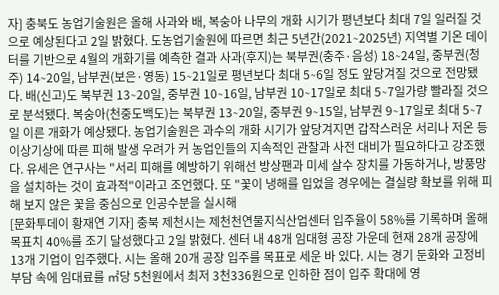자] 충북도 농업기술원은 올해 사과와 배, 복숭아 나무의 개화 시기가 평년보다 최대 7일 일러질 것으로 예상된다고 2일 밝혔다. 도농업기술원에 따르면 최근 5년간(2021∼2025년) 지역별 기온 데이터를 기반으로 4월의 개화기를 예측한 결과 사과(후지)는 북부권(충주·음성) 18∼24일, 중부권(청주) 14∼20일, 남부권(보은·영동) 15∼21일로 평년보다 최대 5∼6일 정도 앞당겨질 것으로 전망됐다. 배(신고)도 북부권 13∼20일, 중부권 10∼16일, 남부권 10∼17일로 최대 5∼7일가량 빨라질 것으로 분석됐다. 복숭아(천중도백도)는 북부권 13∼20일, 중부권 9∼15일, 남부권 9∼17일로 최대 5∼7일 이른 개화가 예상됐다. 농업기술원은 과수의 개화 시기가 앞당겨지면 갑작스러운 서리나 저온 등 이상기상에 따른 피해 발생 우려가 커 농업인들의 지속적인 관찰과 사전 대비가 필요하다고 강조했다. 유세은 연구사는 "서리 피해를 예방하기 위해선 방상팬과 미세 살수 장치를 가동하거나, 방풍망을 설치하는 것이 효과적"이라고 조언했다. 또 "꽃이 냉해를 입었을 경우에는 결실량 확보를 위해 피해 보지 않은 꽃을 중심으로 인공수분을 실시해
[문화투데이 황재연 기자] 충북 제천시는 제천천연물지식산업센터 입주율이 58%를 기록하며 올해 목표치 40%를 조기 달성했다고 2일 밝혔다. 센터 내 48개 임대형 공장 가운데 현재 28개 공장에 13개 기업이 입주했다. 시는 올해 20개 공장 입주를 목표로 세운 바 있다. 시는 경기 둔화와 고정비 부담 속에 임대료를 ㎡당 5천원에서 최저 3천336원으로 인하한 점이 입주 확대에 영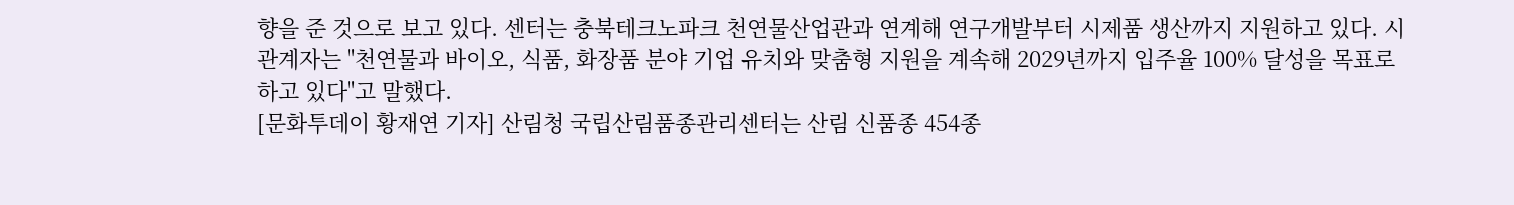향을 준 것으로 보고 있다. 센터는 충북테크노파크 천연물산업관과 연계해 연구개발부터 시제품 생산까지 지원하고 있다. 시 관계자는 "천연물과 바이오, 식품, 화장품 분야 기업 유치와 맞춤형 지원을 계속해 2029년까지 입주율 100% 달성을 목표로 하고 있다"고 말했다.
[문화투데이 황재연 기자] 산림청 국립산림품종관리센터는 산림 신품종 454종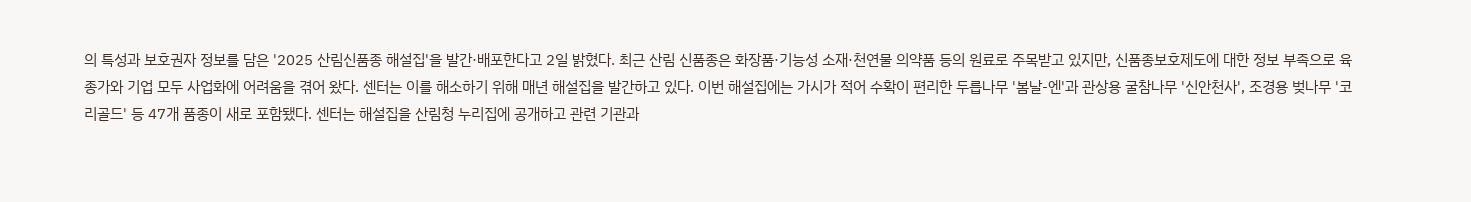의 특성과 보호권자 정보를 담은 '2025 산림신품종 해설집'을 발간·배포한다고 2일 밝혔다. 최근 산림 신품종은 화장품·기능성 소재·천연물 의약품 등의 원료로 주목받고 있지만, 신품종보호제도에 대한 정보 부족으로 육종가와 기업 모두 사업화에 어려움을 겪어 왔다. 센터는 이를 해소하기 위해 매년 해설집을 발간하고 있다. 이번 해설집에는 가시가 적어 수확이 편리한 두릅나무 '봄날-엔'과 관상용 굴참나무 '신안천사', 조경용 벚나무 '코리골드' 등 47개 품종이 새로 포함됐다. 센터는 해설집을 산림청 누리집에 공개하고 관련 기관과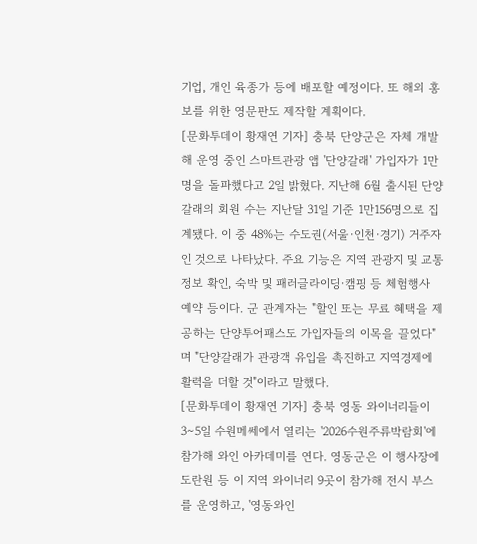기업, 개인 육종가 등에 배포할 예정이다. 또 해외 홍보를 위한 영문판도 제작할 계획이다.
[문화투데이 황재연 기자] 충북 단양군은 자체 개발해 운영 중인 스마트관광 앱 '단양갈래' 가입자가 1만명을 돌파했다고 2일 밝혔다. 지난해 6월 출시된 단양갈래의 회원 수는 지난달 31일 기준 1만156명으로 집계됐다. 이 중 48%는 수도권(서울·인천·경기) 거주자인 것으로 나타났다. 주요 기능은 지역 관광지 및 교통 정보 확인, 숙박 및 패러글라이딩·캠핑 등 체험행사 예약 등이다. 군 관계자는 "할인 또는 무료 혜택을 제공하는 단양투어패스도 가입자들의 이목을 끌었다"며 "단양갈래가 관광객 유입을 촉진하고 지역경제에 활력을 더할 것"이라고 말했다.
[문화투데이 황재연 기자] 충북 영동 와이너리들이 3∼5일 수원메쎄에서 열리는 '2026수원주류박람회'에 참가해 와인 아카데미를 연다. 영동군은 이 행사장에 도란원 등 이 지역 와이너리 9곳이 참가해 전시 부스를 운영하고, '영동와인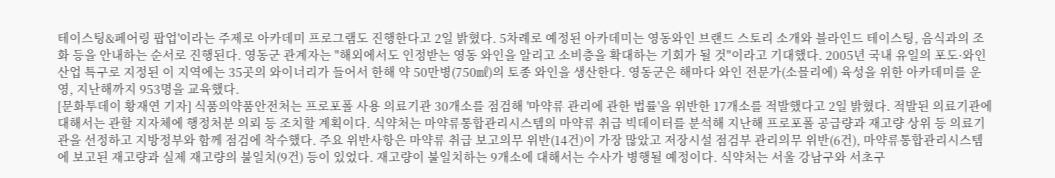테이스팅&페어링 팝업'이라는 주제로 아카데미 프로그램도 진행한다고 2일 밝혔다. 5차례로 예정된 아카데미는 영동와인 브랜드 스토리 소개와 블라인드 테이스팅, 음식과의 조화 등을 안내하는 순서로 진행된다. 영동군 관계자는 "해외에서도 인정받는 영동 와인을 알리고 소비층을 확대하는 기회가 될 것"이라고 기대했다. 2005년 국내 유일의 포도·와인산업 특구로 지정된 이 지역에는 35곳의 와이너리가 들어서 한해 약 50만병(750㎖)의 토종 와인을 생산한다. 영동군은 해마다 와인 전문가(소믈리에) 육성을 위한 아카데미를 운영, 지난해까지 953명을 교육했다.
[문화투데이 황재연 기자] 식품의약품안전처는 프로포폴 사용 의료기관 30개소를 점검해 '마약류 관리에 관한 법률'을 위반한 17개소를 적발했다고 2일 밝혔다. 적발된 의료기관에 대해서는 관할 지자체에 행정처분 의뢰 등 조치할 계획이다. 식약처는 마약류통합관리시스템의 마약류 취급 빅데이터를 분석해 지난해 프로포폴 공급량과 재고량 상위 등 의료기관을 선정하고 지방정부와 함께 점검에 착수했다. 주요 위반사항은 마약류 취급 보고의무 위반(14건)이 가장 많았고 저장시설 점검부 관리의무 위반(6건), 마약류통합관리시스템에 보고된 재고량과 실제 재고량의 불일치(9건) 등이 있었다. 재고량이 불일치하는 9개소에 대해서는 수사가 병행될 예정이다. 식약처는 서울 강남구와 서초구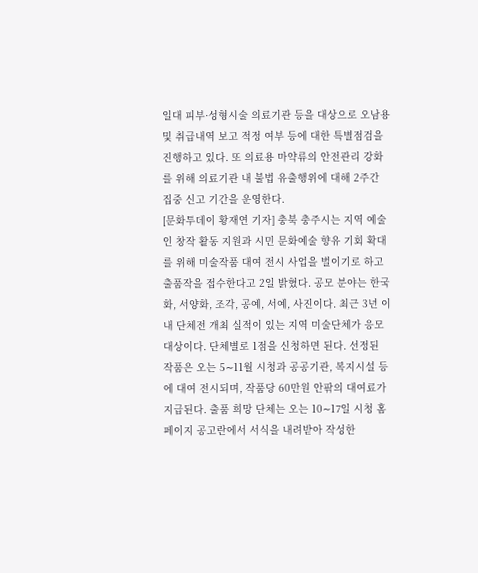일대 피부·성형시술 의료기관 등을 대상으로 오남용 및 취급내역 보고 적정 여부 등에 대한 특별점검을 진행하고 있다. 또 의료용 마약류의 안전관리 강화를 위해 의료기관 내 불법 유출행위에 대해 2주간 집중 신고 기간을 운영한다.
[문화투데이 황재연 기자] 충북 충주시는 지역 예술인 창작 활동 지원과 시민 문화예술 향유 기회 확대를 위해 미술작품 대여 전시 사업을 벌이기로 하고 출품작을 접수한다고 2일 밝혔다. 공모 분야는 한국화, 서양화, 조각, 공예, 서예, 사진이다. 최근 3년 이내 단체전 개최 실적이 있는 지역 미술단체가 응모 대상이다. 단체별로 1점을 신청하면 된다. 선정된 작품은 오는 5∼11월 시청과 공공기관, 복지시설 등에 대여 전시되며, 작품당 60만원 안팎의 대여료가 지급된다. 출품 희망 단체는 오는 10∼17일 시청 홈페이지 공고란에서 서식을 내려받아 작성한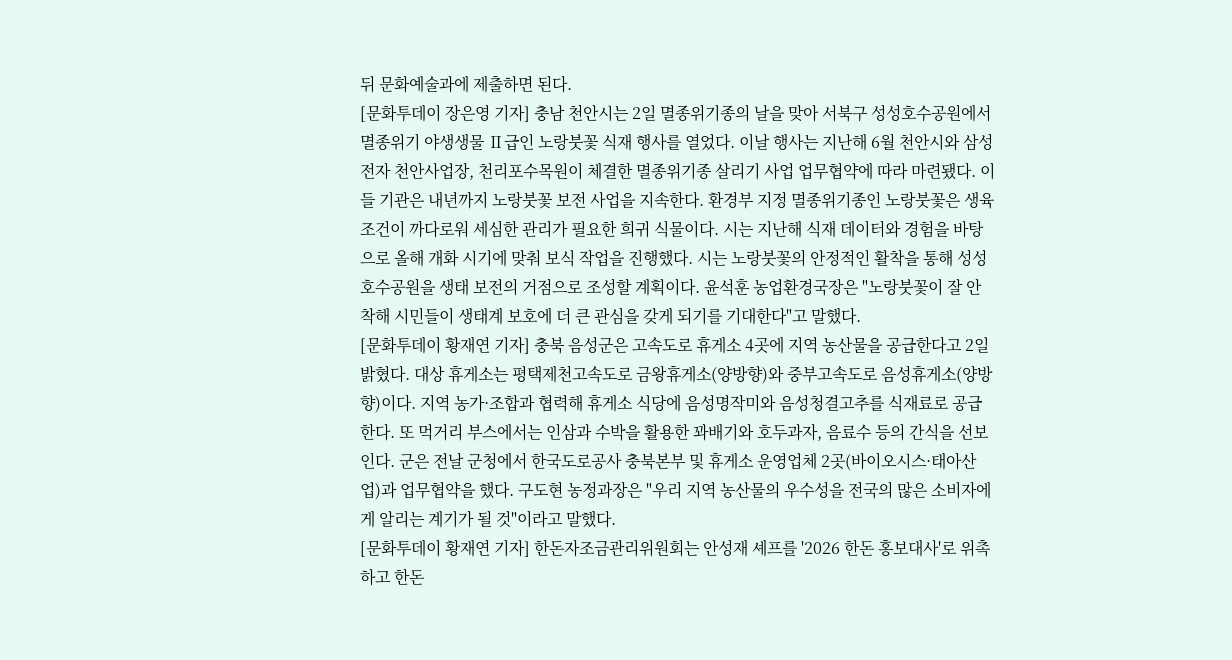뒤 문화예술과에 제출하면 된다.
[문화투데이 장은영 기자] 충남 천안시는 2일 멸종위기종의 날을 맞아 서북구 성성호수공원에서 멸종위기 야생생물 Ⅱ급인 노랑붓꽃 식재 행사를 열었다. 이날 행사는 지난해 6월 천안시와 삼성전자 천안사업장, 천리포수목원이 체결한 멸종위기종 살리기 사업 업무협약에 따라 마련됐다. 이들 기관은 내년까지 노랑붓꽃 보전 사업을 지속한다. 환경부 지정 멸종위기종인 노랑붓꽃은 생육 조건이 까다로워 세심한 관리가 필요한 희귀 식물이다. 시는 지난해 식재 데이터와 경험을 바탕으로 올해 개화 시기에 맞춰 보식 작업을 진행했다. 시는 노랑붓꽃의 안정적인 활착을 통해 성성호수공원을 생태 보전의 거점으로 조성할 계획이다. 윤석훈 농업환경국장은 "노랑붓꽃이 잘 안착해 시민들이 생태계 보호에 더 큰 관심을 갖게 되기를 기대한다"고 말했다.
[문화투데이 황재연 기자] 충북 음성군은 고속도로 휴게소 4곳에 지역 농산물을 공급한다고 2일 밝혔다. 대상 휴게소는 평택제천고속도로 금왕휴게소(양방향)와 중부고속도로 음성휴게소(양방향)이다. 지역 농가·조합과 협력해 휴게소 식당에 음성명작미와 음성청결고추를 식재료로 공급한다. 또 먹거리 부스에서는 인삼과 수박을 활용한 꽈배기와 호두과자, 음료수 등의 간식을 선보인다. 군은 전날 군청에서 한국도로공사 충북본부 및 휴게소 운영업체 2곳(바이오시스·태아산업)과 업무협약을 했다. 구도현 농정과장은 "우리 지역 농산물의 우수성을 전국의 많은 소비자에게 알리는 계기가 될 것"이라고 말했다.
[문화투데이 황재연 기자] 한돈자조금관리위원회는 안성재 셰프를 '2026 한돈 홍보대사'로 위촉하고 한돈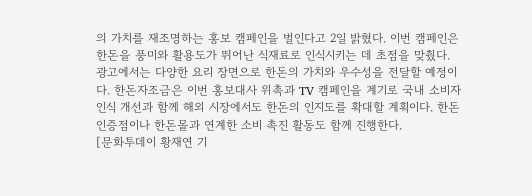의 가치를 재조명하는 홍보 캠페인을 벌인다고 2일 밝혔다. 이번 캠페인은 한돈을 풍미와 활용도가 뛰어난 식재료로 인식시키는 데 초점을 맞췄다. 광고에서는 다양한 요리 장면으로 한돈의 가치와 우수성을 전달할 예정이다. 한돈자조금은 이번 홍보대사 위촉과 TV 캠페인을 계기로 국내 소비자 인식 개선과 함께 해외 시장에서도 한돈의 인지도를 확대할 계획이다. 한돈인증점이나 한돈몰과 연계한 소비 촉진 활동도 함께 진행한다.
[문화투데이 황재연 기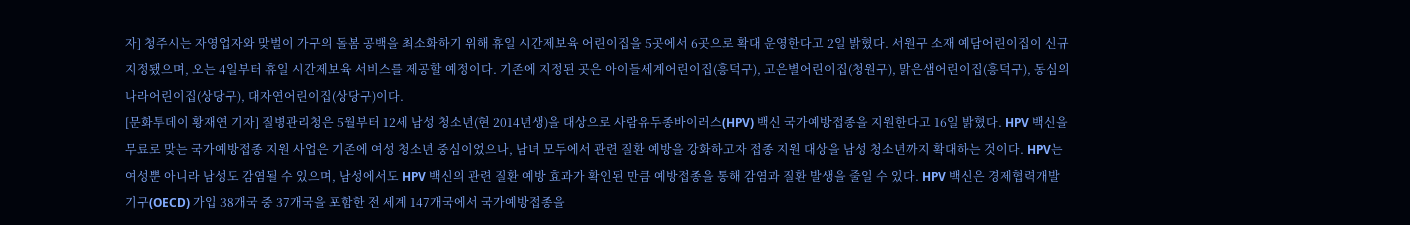자] 청주시는 자영업자와 맞벌이 가구의 돌봄 공백을 최소화하기 위해 휴일 시간제보육 어린이집을 5곳에서 6곳으로 확대 운영한다고 2일 밝혔다. 서원구 소재 예담어린이집이 신규 지정됐으며, 오는 4일부터 휴일 시간제보육 서비스를 제공할 예정이다. 기존에 지정된 곳은 아이들세계어린이집(흥덕구), 고은별어린이집(청원구), 맑은샘어린이집(흥덕구), 동심의나라어린이집(상당구), 대자연어린이집(상당구)이다.
[문화투데이 황재연 기자] 질병관리청은 5월부터 12세 남성 청소년(현 2014년생)을 대상으로 사람유두종바이러스(HPV) 백신 국가예방접종을 지원한다고 16일 밝혔다. HPV 백신을 무료로 맞는 국가예방접종 지원 사업은 기존에 여성 청소년 중심이었으나, 남녀 모두에서 관련 질환 예방을 강화하고자 접종 지원 대상을 남성 청소년까지 확대하는 것이다. HPV는 여성뿐 아니라 남성도 감염될 수 있으며, 남성에서도 HPV 백신의 관련 질환 예방 효과가 확인된 만큼 예방접종을 통해 감염과 질환 발생을 줄일 수 있다. HPV 백신은 경제협력개발기구(OECD) 가입 38개국 중 37개국을 포함한 전 세계 147개국에서 국가예방접종을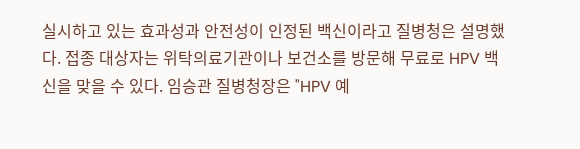실시하고 있는 효과성과 안전성이 인정된 백신이라고 질병청은 설명했다. 접종 대상자는 위탁의료기관이나 보건소를 방문해 무료로 HPV 백신을 맞을 수 있다. 임승관 질병청장은 "HPV 예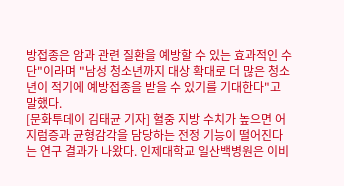방접종은 암과 관련 질환을 예방할 수 있는 효과적인 수단"이라며 "남성 청소년까지 대상 확대로 더 많은 청소년이 적기에 예방접종을 받을 수 있기를 기대한다"고 말했다.
[문화투데이 김태균 기자] 혈중 지방 수치가 높으면 어지럼증과 균형감각을 담당하는 전정 기능이 떨어진다는 연구 결과가 나왔다. 인제대학교 일산백병원은 이비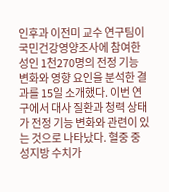인후과 이전미 교수 연구팀이 국민건강영양조사에 참여한 성인 1천270명의 전정 기능 변화와 영향 요인을 분석한 결과를 15일 소개했다. 이번 연구에서 대사 질환과 청력 상태가 전정 기능 변화와 관련이 있는 것으로 나타났다. 혈중 중성지방 수치가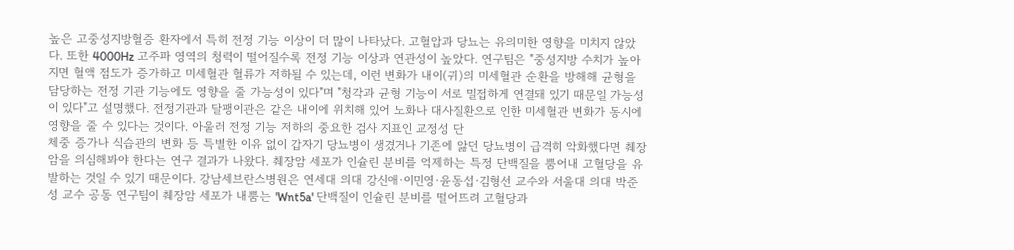높은 고중성지방혈증 환자에서 특히 전정 기능 이상이 더 많이 나타났다. 고혈압과 당뇨는 유의미한 영향을 미치지 않았다. 또한 4000Hz 고주파 영역의 청력이 떨어질수록 전정 기능 이상과 연관성이 높았다. 연구팀은 "중성지방 수치가 높아지면 혈액 점도가 증가하고 미세혈관 혈류가 저하될 수 있는데, 이런 변화가 내이(귀)의 미세혈관 순환을 방해해 균형을 담당하는 전정 기관 기능에도 영향을 줄 가능성이 있다"며 "청각과 균형 기능이 서로 밀접하게 연결돼 있기 때문일 가능성이 있다"고 설명했다. 전정기관과 달팽이관은 같은 내이에 위치해 있어 노화나 대사질환으로 인한 미세혈관 변화가 동시에 영향을 줄 수 있다는 것이다. 아울러 전정 기능 저하의 중요한 검사 지표인 교정성 단
체중 증가나 식습관의 변화 등 특별한 이유 없이 갑자기 당뇨병이 생겼거나 기존에 앓던 당뇨병이 급격히 악화했다면 췌장암을 의심해봐야 한다는 연구 결과가 나왔다. 췌장암 세포가 인슐린 분비를 억제하는 특정 단백질을 뿜어내 고혈당을 유발하는 것일 수 있기 때문이다. 강남세브란스병원은 연세대 의대 강신애·이민영·윤동섭·김형선 교수와 서울대 의대 박준성 교수 공동 연구팀이 췌장암 세포가 내뿜는 'Wnt5a' 단백질이 인슐린 분비를 떨어뜨려 고혈당과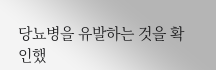당뇨병을 유발하는 것을 확인했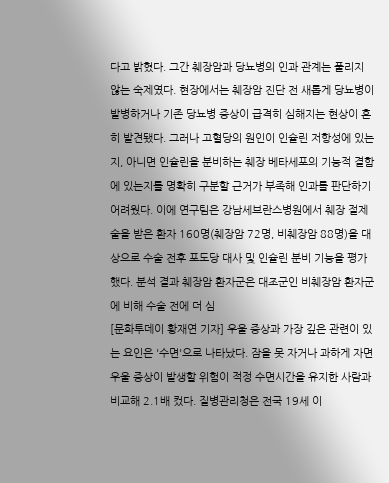다고 밝혔다. 그간 췌장암과 당뇨병의 인과 관계는 풀리지 않는 숙제였다. 현장에서는 췌장암 진단 전 새롭게 당뇨병이 발병하거나 기존 당뇨병 증상이 급격히 심해지는 현상이 흔히 발견됐다. 그러나 고혈당의 원인이 인슐린 저항성에 있는지, 아니면 인슐린을 분비하는 췌장 베타세포의 기능적 결함에 있는지를 명확히 구분할 근거가 부족해 인과를 판단하기 어려웠다. 이에 연구팀은 강남세브란스병원에서 췌장 절제술을 받은 환자 160명(췌장암 72명, 비췌장암 88명)을 대상으로 수술 전후 포도당 대사 및 인슐린 분비 기능을 평가했다. 분석 결과 췌장암 환자군은 대조군인 비췌장암 환자군에 비해 수술 전에 더 심
[문화투데이 황재연 기자] 우울 증상과 가장 깊은 관련이 있는 요인은 '수면'으로 나타났다. 잠을 못 자거나 과하게 자면 우울 증상이 발생할 위험이 적정 수면시간을 유지한 사람과 비교해 2.1배 컸다. 질병관리청은 전국 19세 이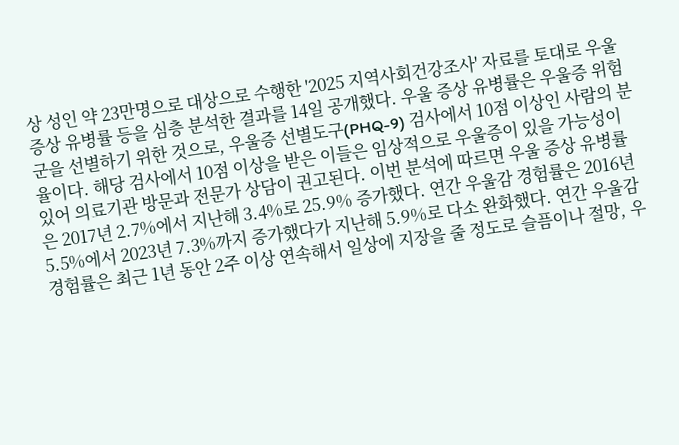상 성인 약 23만명으로 대상으로 수행한 '2025 지역사회건강조사' 자료를 토대로 우울 증상 유병률 등을 심층 분석한 결과를 14일 공개했다. 우울 증상 유병률은 우울증 위험군을 선별하기 위한 것으로, 우울증 선별도구(PHQ-9) 검사에서 10점 이상인 사람의 분율이다. 해당 검사에서 10점 이상을 받은 이들은 임상적으로 우울증이 있을 가능성이 있어 의료기관 방문과 전문가 상담이 권고된다. 이번 분석에 따르면 우울 증상 유병률은 2017년 2.7%에서 지난해 3.4%로 25.9% 증가했다. 연간 우울감 경험률은 2016년 5.5%에서 2023년 7.3%까지 증가했다가 지난해 5.9%로 다소 완화했다. 연간 우울감 경험률은 최근 1년 동안 2주 이상 연속해서 일상에 지장을 줄 정도로 슬픔이나 절망, 우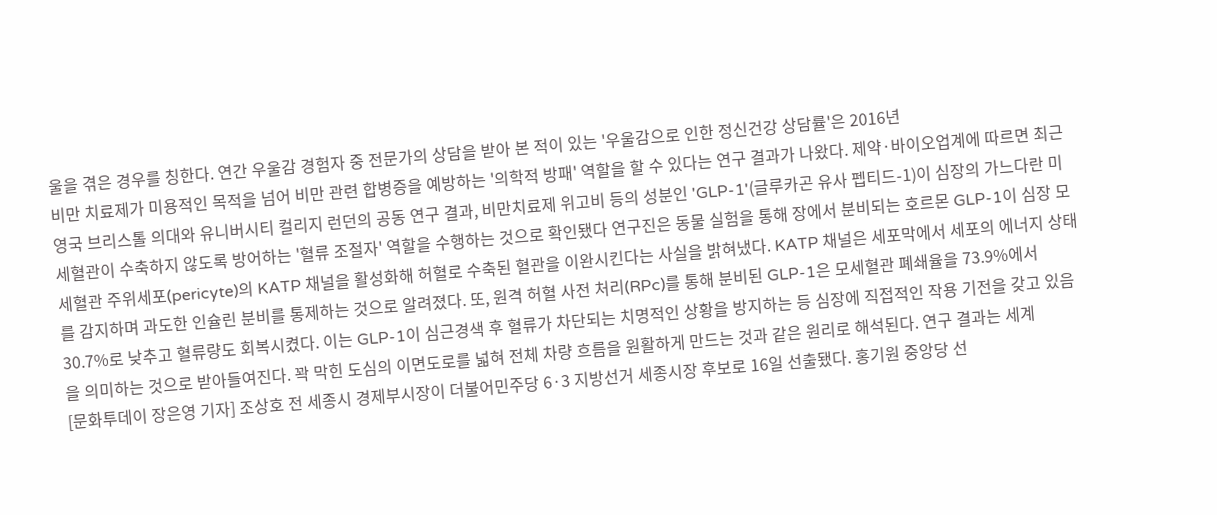울을 겪은 경우를 칭한다. 연간 우울감 경험자 중 전문가의 상담을 받아 본 적이 있는 '우울감으로 인한 정신건강 상담률'은 2016년
비만 치료제가 미용적인 목적을 넘어 비만 관련 합병증을 예방하는 '의학적 방패' 역할을 할 수 있다는 연구 결과가 나왔다. 제약·바이오업계에 따르면 최근 영국 브리스톨 의대와 유니버시티 컬리지 런던의 공동 연구 결과, 비만치료제 위고비 등의 성분인 'GLP-1'(글루카곤 유사 펩티드-1)이 심장의 가느다란 미세혈관이 수축하지 않도록 방어하는 '혈류 조절자' 역할을 수행하는 것으로 확인됐다 연구진은 동물 실험을 통해 장에서 분비되는 호르몬 GLP-1이 심장 모세혈관 주위세포(pericyte)의 KATP 채널을 활성화해 허혈로 수축된 혈관을 이완시킨다는 사실을 밝혀냈다. KATP 채널은 세포막에서 세포의 에너지 상태를 감지하며 과도한 인슐린 분비를 통제하는 것으로 알려졌다. 또, 원격 허혈 사전 처리(RPc)를 통해 분비된 GLP-1은 모세혈관 폐쇄율을 73.9%에서 30.7%로 낮추고 혈류량도 회복시켰다. 이는 GLP-1이 심근경색 후 혈류가 차단되는 치명적인 상황을 방지하는 등 심장에 직접적인 작용 기전을 갖고 있음을 의미하는 것으로 받아들여진다. 꽉 막힌 도심의 이면도로를 넓혀 전체 차량 흐름을 원활하게 만드는 것과 같은 원리로 해석된다. 연구 결과는 세계
[문화투데이 장은영 기자] 조상호 전 세종시 경제부시장이 더불어민주당 6·3 지방선거 세종시장 후보로 16일 선출됐다. 홍기원 중앙당 선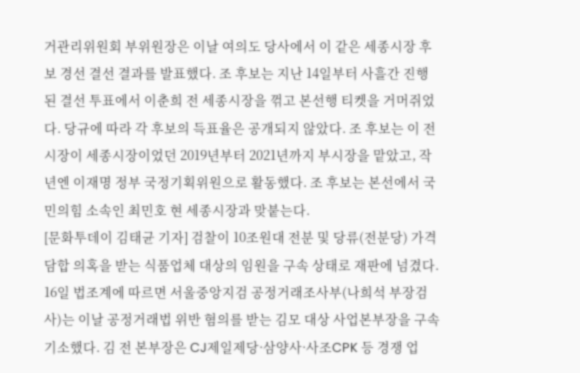거관리위원회 부위원장은 이날 여의도 당사에서 이 같은 세종시장 후보 경선 결선 결과를 발표했다. 조 후보는 지난 14일부터 사흘간 진행된 결선 투표에서 이춘희 전 세종시장을 꺾고 본선행 티켓을 거머쥐었다. 당규에 따라 각 후보의 득표율은 공개되지 않았다. 조 후보는 이 전 시장이 세종시장이었던 2019년부터 2021년까지 부시장을 맡았고, 작년엔 이재명 정부 국정기획위원으로 활동했다. 조 후보는 본선에서 국민의힘 소속인 최민호 현 세종시장과 맞붙는다.
[문화투데이 김태균 기자] 검찰이 10조원대 전분 및 당류(전분당) 가격 담합 의혹을 받는 식품업체 대상의 임원을 구속 상태로 재판에 넘겼다. 16일 법조계에 따르면 서울중앙지검 공정거래조사부(나희석 부장검사)는 이날 공정거래법 위반 혐의를 받는 김모 대상 사업본부장을 구속기소했다. 김 전 본부장은 CJ제일제당·삼양사·사조CPK 등 경쟁 업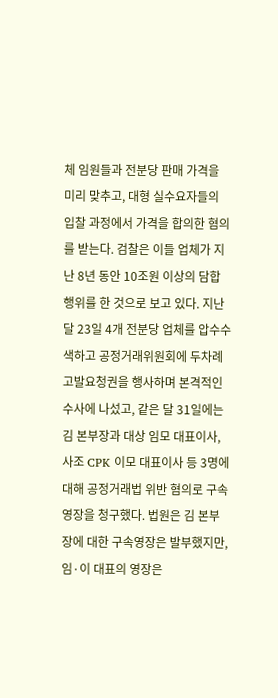체 임원들과 전분당 판매 가격을 미리 맞추고, 대형 실수요자들의 입찰 과정에서 가격을 합의한 혐의를 받는다. 검찰은 이들 업체가 지난 8년 동안 10조원 이상의 담합 행위를 한 것으로 보고 있다. 지난달 23일 4개 전분당 업체를 압수수색하고 공정거래위원회에 두차례 고발요청권을 행사하며 본격적인 수사에 나섰고, 같은 달 31일에는 김 본부장과 대상 임모 대표이사, 사조 CPK 이모 대표이사 등 3명에 대해 공정거래법 위반 혐의로 구속영장을 청구했다. 법원은 김 본부장에 대한 구속영장은 발부했지만, 임·이 대표의 영장은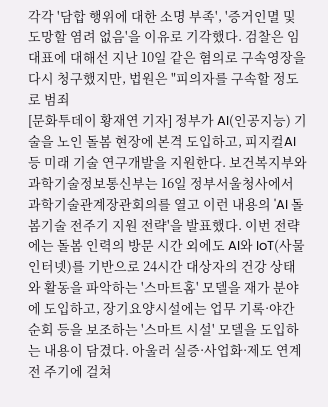각각 '담합 행위에 대한 소명 부족', '증거인멸 및 도망할 염려 없음'을 이유로 기각했다. 검찰은 임 대표에 대해선 지난 10일 같은 혐의로 구속영장을 다시 청구했지만, 법원은 "피의자를 구속할 정도로 범죄
[문화투데이 황재연 기자] 정부가 AI(인공지능) 기술을 노인 돌봄 현장에 본격 도입하고, 피지컬AI 등 미래 기술 연구개발을 지원한다. 보건복지부와 과학기술정보통신부는 16일 정부서울청사에서 과학기술관계장관회의를 열고 이런 내용의 'AI 돌봄기술 전주기 지원 전략'을 발표했다. 이번 전략에는 돌봄 인력의 방문 시간 외에도 AI와 IoT(사물인터넷)를 기반으로 24시간 대상자의 건강 상태와 활동을 파악하는 '스마트홈' 모델을 재가 분야에 도입하고, 장기요양시설에는 업무 기록·야간 순회 등을 보조하는 '스마트 시설' 모델을 도입하는 내용이 담겼다. 아울러 실증·사업화·제도 연계 전 주기에 걸쳐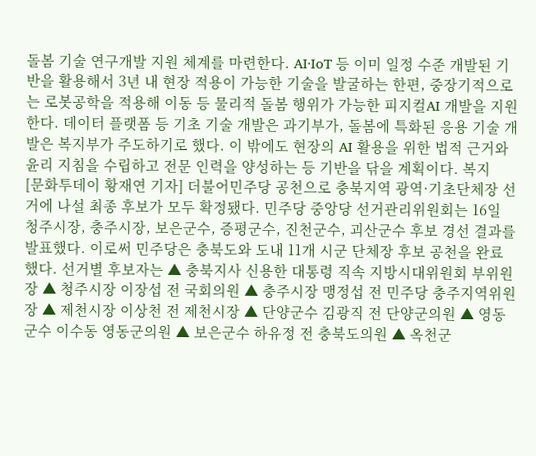돌봄 기술 연구개발 지원 체계를 마련한다. AI·IoT 등 이미 일정 수준 개발된 기반을 활용해서 3년 내 현장 적용이 가능한 기술을 발굴하는 한편, 중장기적으로는 로봇공학을 적용해 이동 등 물리적 돌봄 행위가 가능한 피지컬AI 개발을 지원한다. 데이터 플랫폼 등 기초 기술 개발은 과기부가, 돌봄에 특화된 응용 기술 개발은 복지부가 주도하기로 했다. 이 밖에도 현장의 AI 활용을 위한 법적 근거와 윤리 지침을 수립하고 전문 인력을 양성하는 등 기반을 닦을 계획이다. 복지
[문화투데이 황재연 기자] 더불어민주당 공천으로 충북지역 광역·기초단체장 선거에 나설 최종 후보가 모두 확정됐다. 민주당 중앙당 선거관리위원회는 16일 청주시장, 충주시장, 보은군수, 증평군수, 진천군수, 괴산군수 후보 경선 결과를 발표했다. 이로써 민주당은 충북도와 도내 11개 시군 단체장 후보 공천을 완료했다. 선거별 후보자는 ▲ 충북지사 신용한 대통령 직속 지방시대위원회 부위원장 ▲ 청주시장 이장섭 전 국회의원 ▲ 충주시장 맹정섭 전 민주당 충주지역위원장 ▲ 제천시장 이상천 전 제천시장 ▲ 단양군수 김광직 전 단양군의원 ▲ 영동군수 이수동 영동군의원 ▲ 보은군수 하유정 전 충북도의원 ▲ 옥천군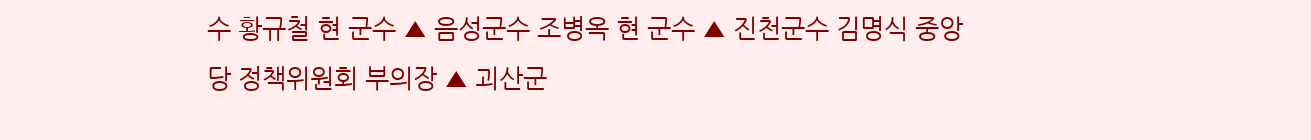수 황규철 현 군수 ▲ 음성군수 조병옥 현 군수 ▲ 진천군수 김명식 중앙당 정책위원회 부의장 ▲ 괴산군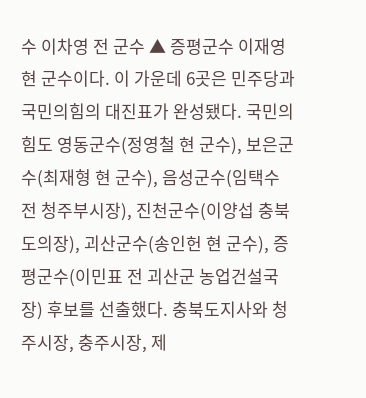수 이차영 전 군수 ▲ 증평군수 이재영 현 군수이다. 이 가운데 6곳은 민주당과 국민의힘의 대진표가 완성됐다. 국민의힘도 영동군수(정영철 현 군수), 보은군수(최재형 현 군수), 음성군수(임택수 전 청주부시장), 진천군수(이양섭 충북도의장), 괴산군수(송인헌 현 군수), 증평군수(이민표 전 괴산군 농업건설국장) 후보를 선출했다. 충북도지사와 청주시장, 충주시장, 제